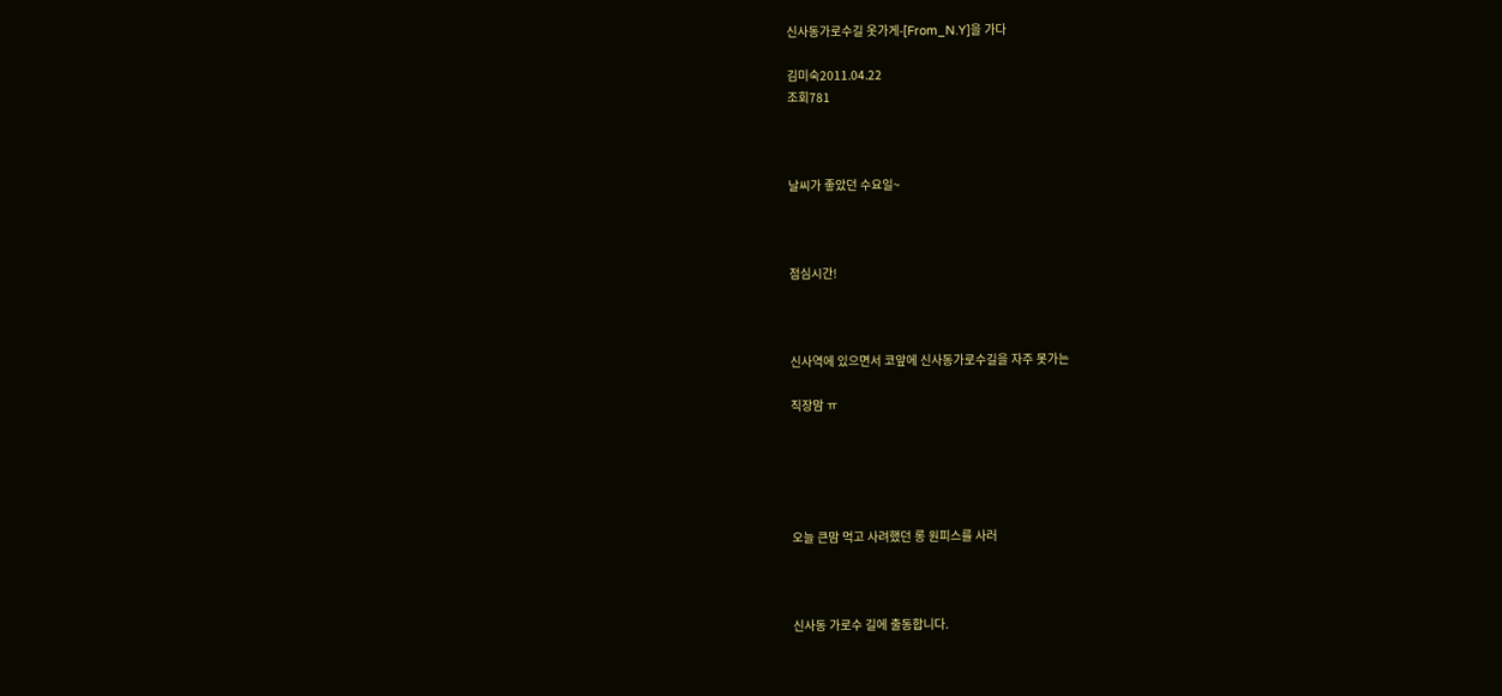신사동가로수길 옷가게-[From_N.Y]을 가다

김미숙2011.04.22
조회781



날씨가 좋았던 수요일~



점심시간!



신사역에 있으면서 코앞에 신사동가로수길을 자주 못가는

직장맘 ㅠ





오늘 큰맘 먹고 사려했던 롱 원피스를 사러



신사동 가로수 길에 출동합니다.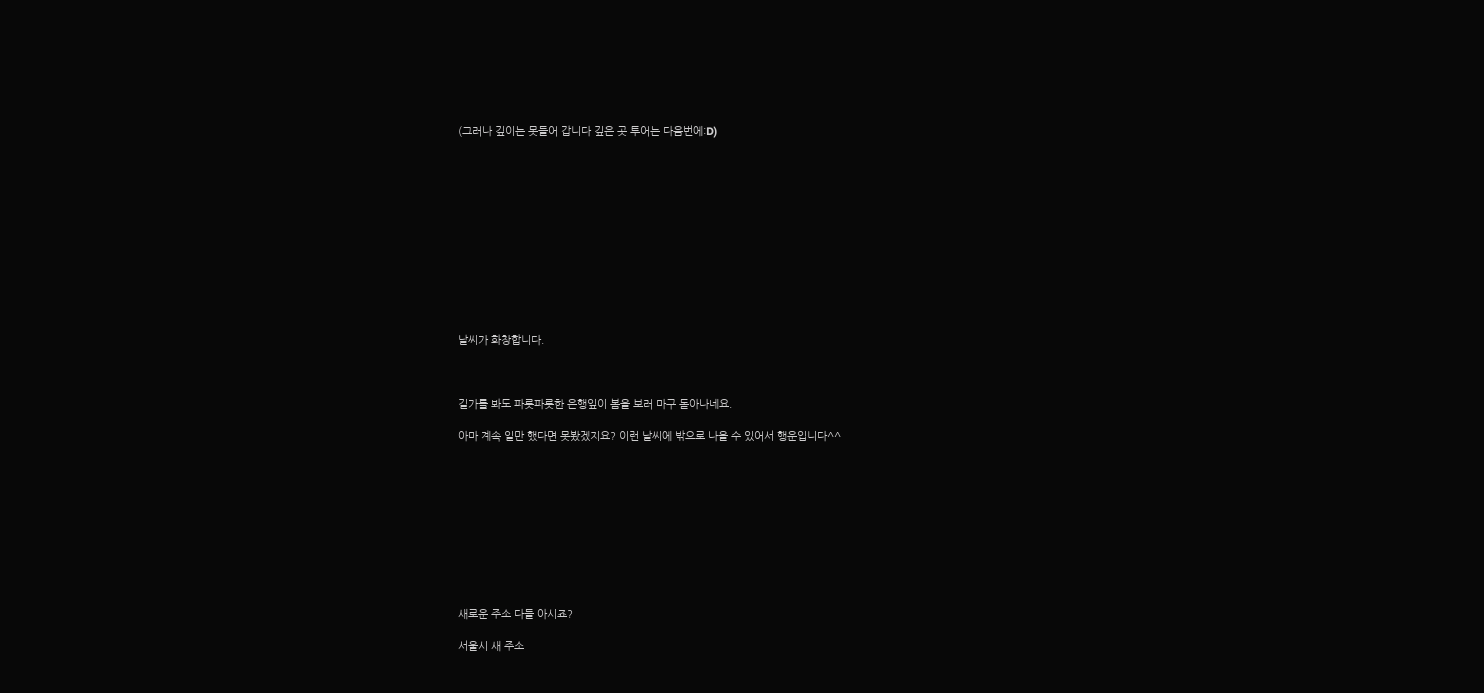(그러나 깊이는 못들어 갑니다 깊은 곳 투어는 다음번에:D)












날씨가 화창합니다.



길가를 봐도 파릇파릇한 은행잎이 봄을 보러 마구 돋아나네요.

아마 계속 일만 했다면 못봤겠지요? 이런 날씨에 밖으로 나올 수 있어서 행운입니다^^










새로운 주소 다들 아시죠?

서울시 새 주소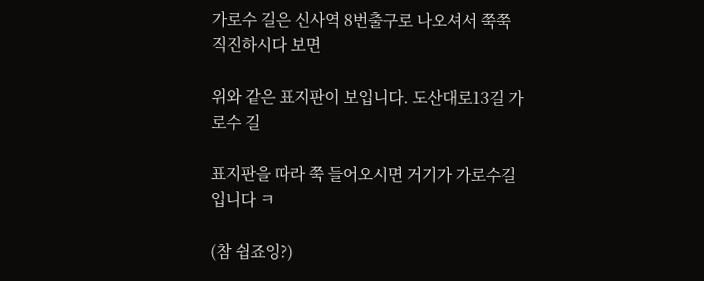가로수 길은 신사역 8번출구로 나오셔서 쭉쭉 직진하시다 보면

위와 같은 표지판이 보입니다. 도산대로13길 가로수 길

표지판을 따라 쭉 들어오시면 거기가 가로수길 입니다 ㅋ

(참 쉽죠잉?)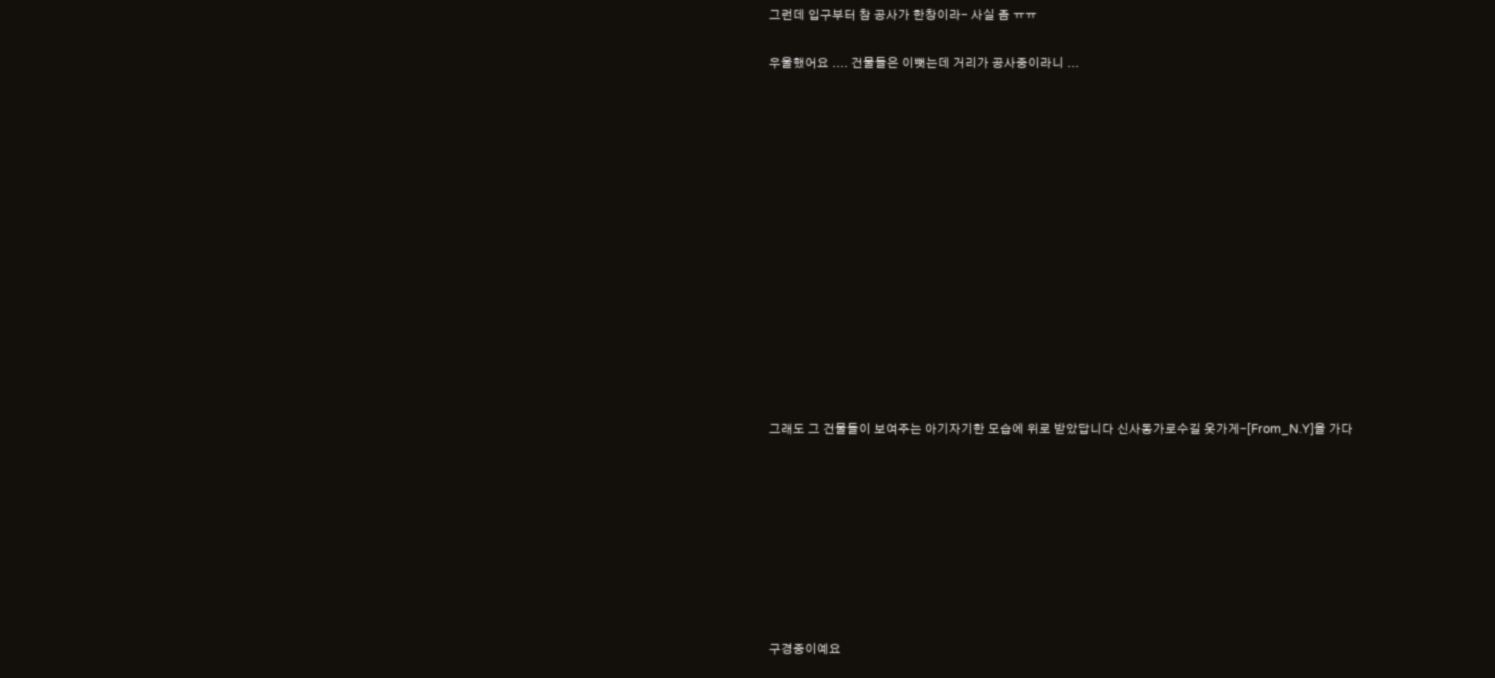그런데 입구부터 참 공사가 한창이라- 사실 좀 ㅠㅠ

우울했어요 .... 건물들은 이뻣는데 거리가 공사중이라니 ...














그래도 그 건물들이 보여주는 아기자기한 모습에 위로 받았답니다 신사동가로수길 옷가게-[From_N.Y]을 가다








구경중이예요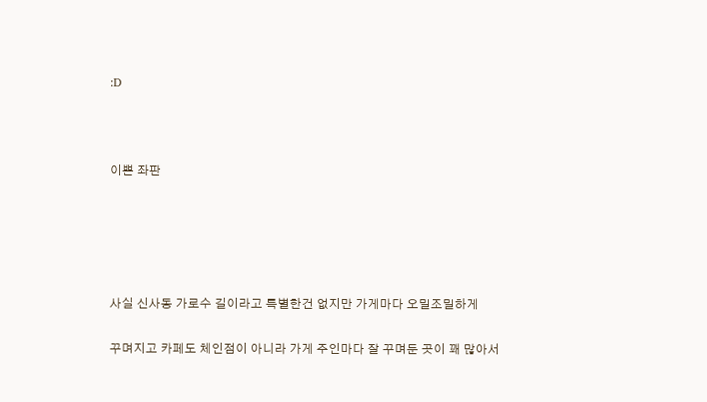:D



이쁜 좌판





사실 신사동 가로수 길이라고 특별한건 없지만 가게마다 오밀조밀하게

꾸며지고 카페도 체인점이 아니라 가게 주인마다 잘 꾸며둔 곳이 꽤 많아서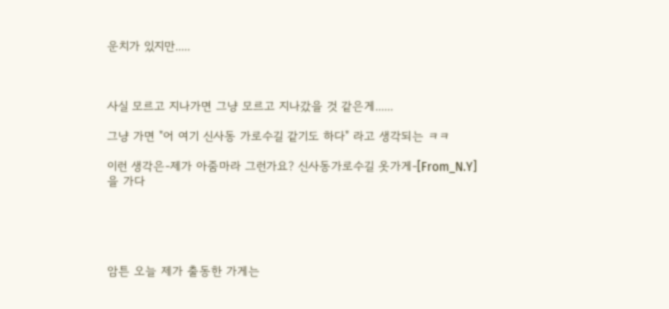운치가 있지만.....



사실 모르고 지나가면 그냥 모르고 지나갔을 것 같은게......

그냥 가면 "어 여기 신사동 가로수길 같기도 하다" 라고 생각되는 ㅋㅋ

이런 생각은-제가 아줌마라 그런가요? 신사동가로수길 옷가게-[From_N.Y]을 가다





암튼 오늘 제가 출동한 가게는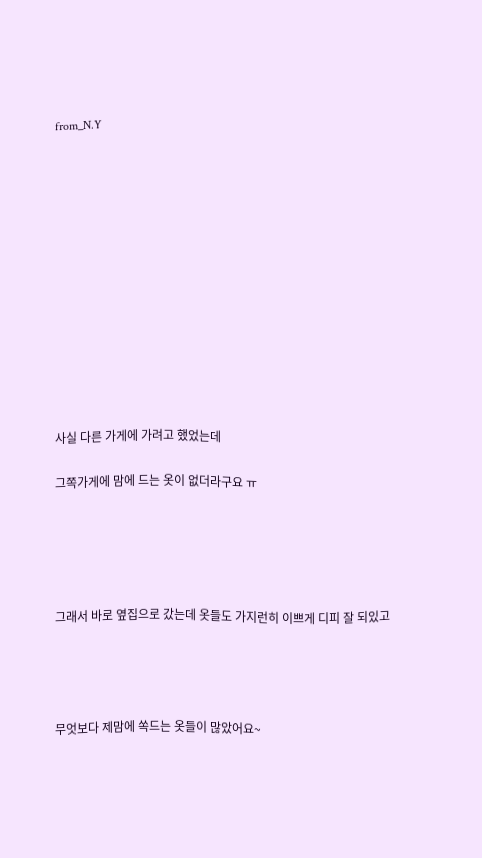from_N.Y













사실 다른 가게에 가려고 했었는데

그쪽가게에 맘에 드는 옷이 없더라구요 ㅠ





그래서 바로 옆집으로 갔는데 옷들도 가지런히 이쁘게 디피 잘 되있고




무엇보다 제맘에 쏙드는 옷들이 많았어요~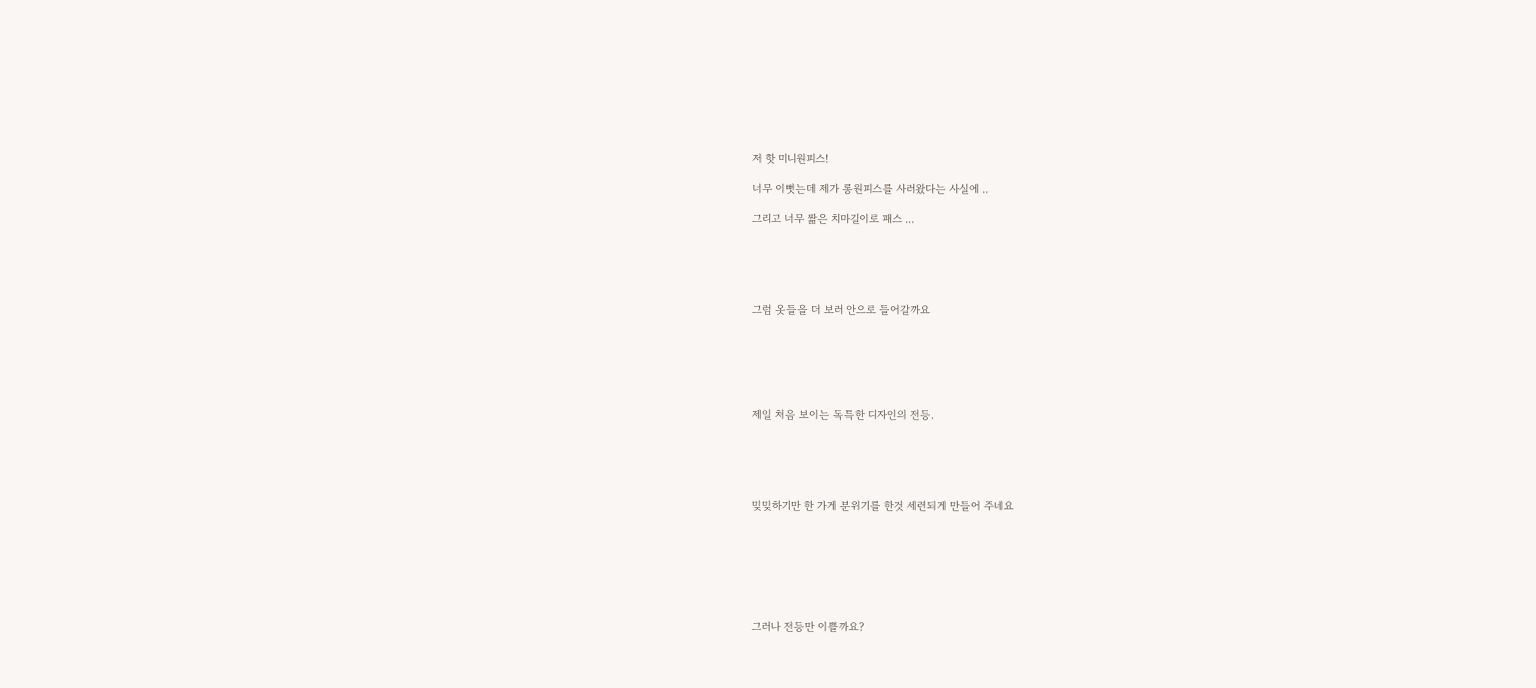저 핫 미니원피스!

너무 이뻣는데 제가 롱원피스를 사러왔다는 사실에 ..

그리고 너무 짦은 치마길이로 패스 ...





그럼 옷들을 더 보러 안으로 들어갈까요






제일 처음 보이는 독특한 디자인의 전등.





밎밎하기만 한 가게 분위기를 한것 세련되게 만들어 주네요







그러나 전등만 이쁠까요?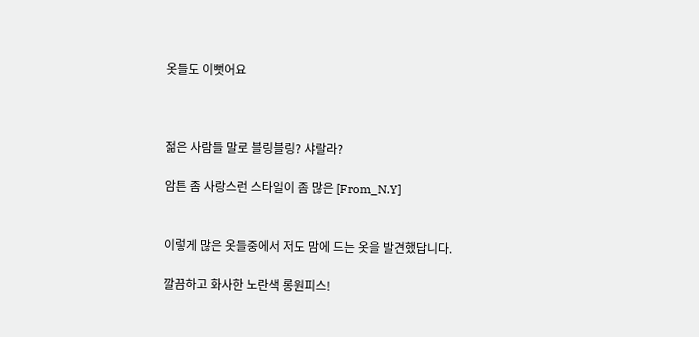옷들도 이뻣어요



젊은 사람들 말로 블링블링? 샤랄라?

암튼 좀 사랑스런 스타일이 좀 많은 [From_N.Y]


이렇게 많은 옷들중에서 저도 맘에 드는 옷을 발견했답니다.

깔끔하고 화사한 노란색 롱원피스!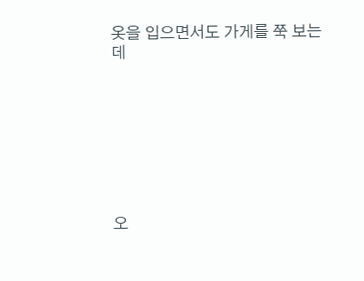옷을 입으면서도 가게를 쭉 보는데








오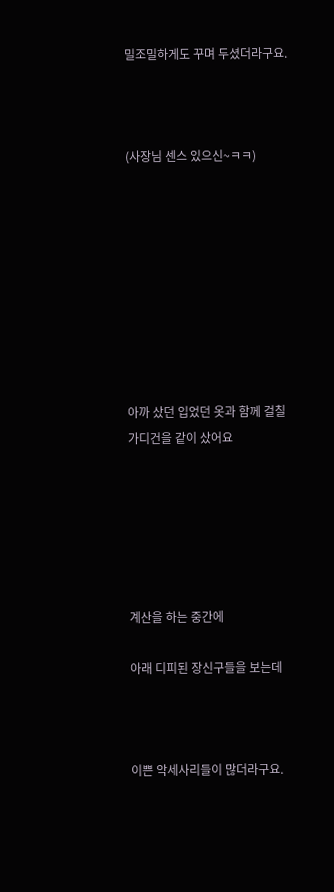밀조밀하게도 꾸며 두셨더라구요.



(사장님 센스 있으신~ㅋㅋ)









아까 샀던 입었던 옷과 함께 걸칠 가디건을 같이 샀어요






계산을 하는 중간에

아래 디피된 장신구들을 보는데



이쁜 악세사리들이 많더라구요.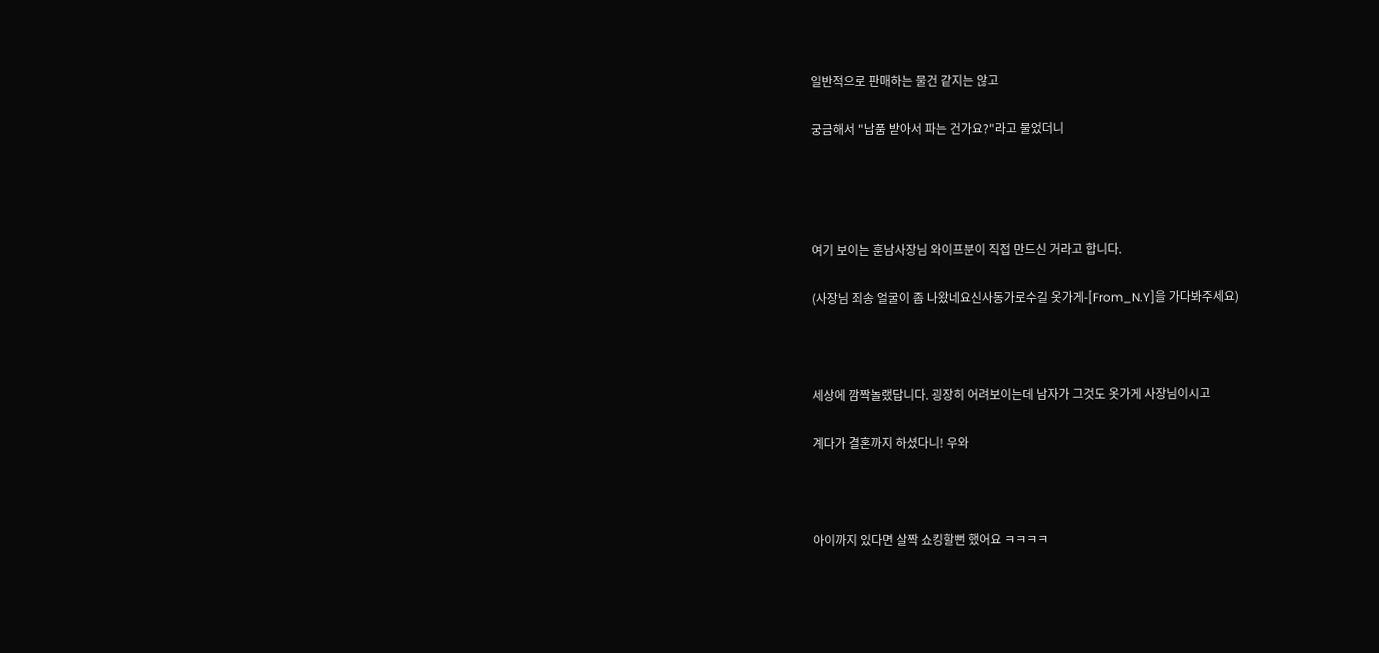일반적으로 판매하는 물건 같지는 않고

궁금해서 "납품 받아서 파는 건가요?"라고 물었더니




여기 보이는 훈남사장님 와이프분이 직접 만드신 거라고 합니다.

(사장님 죄송 얼굴이 좀 나왔네요신사동가로수길 옷가게-[From_N.Y]을 가다봐주세요)



세상에 깜짝놀랬답니다. 굉장히 어려보이는데 남자가 그것도 옷가게 사장님이시고

계다가 결혼까지 하셨다니! 우와



아이까지 있다면 살짝 쇼킹할뻔 했어요 ㅋㅋㅋㅋ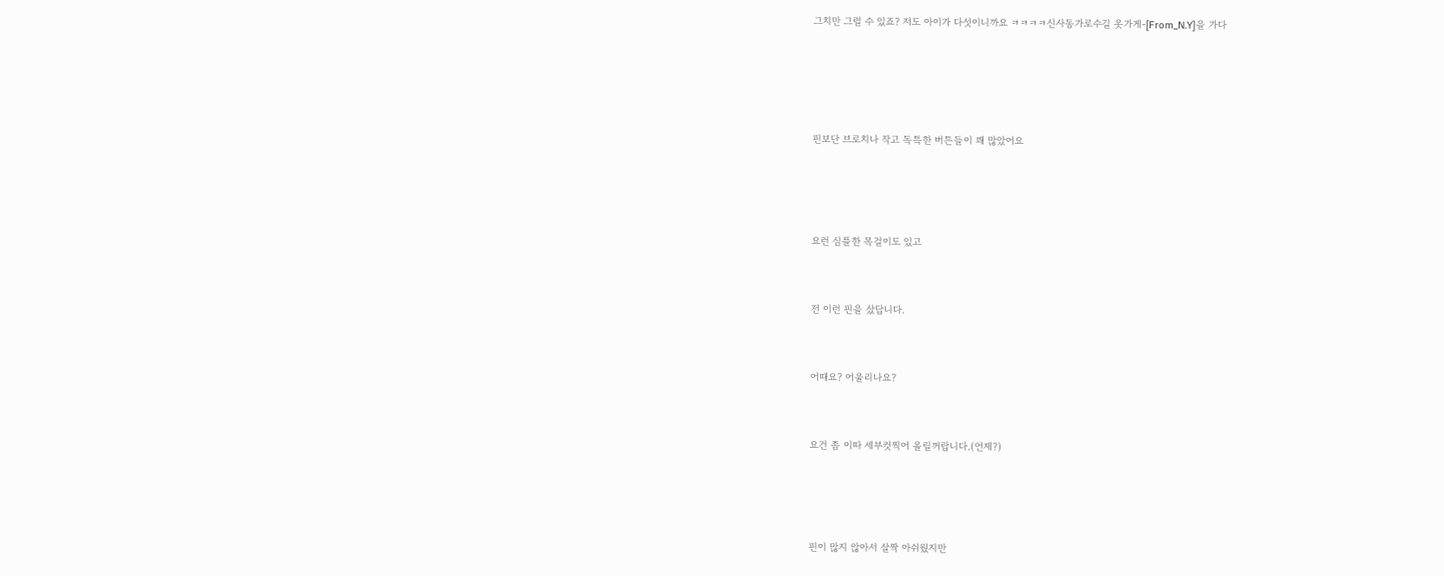그치만 그럴 수 있죠? 저도 아이가 다섯이니까요 ㅋㅋㅋㅋ신사동가로수길 옷가게-[From_N.Y]을 가다






핀보단 브로치나 작고 독특한 버튼들이 꽤 많았어요





요런 심플한 목걸이도 있고



전 이런 핀을 샀답니다.



어때요? 어울리나요?



요건 좀 이따 세부컷찍어 올릴꺼랍니다.(언제?)





핀이 많지 않아서 살짝 아쉬웠지만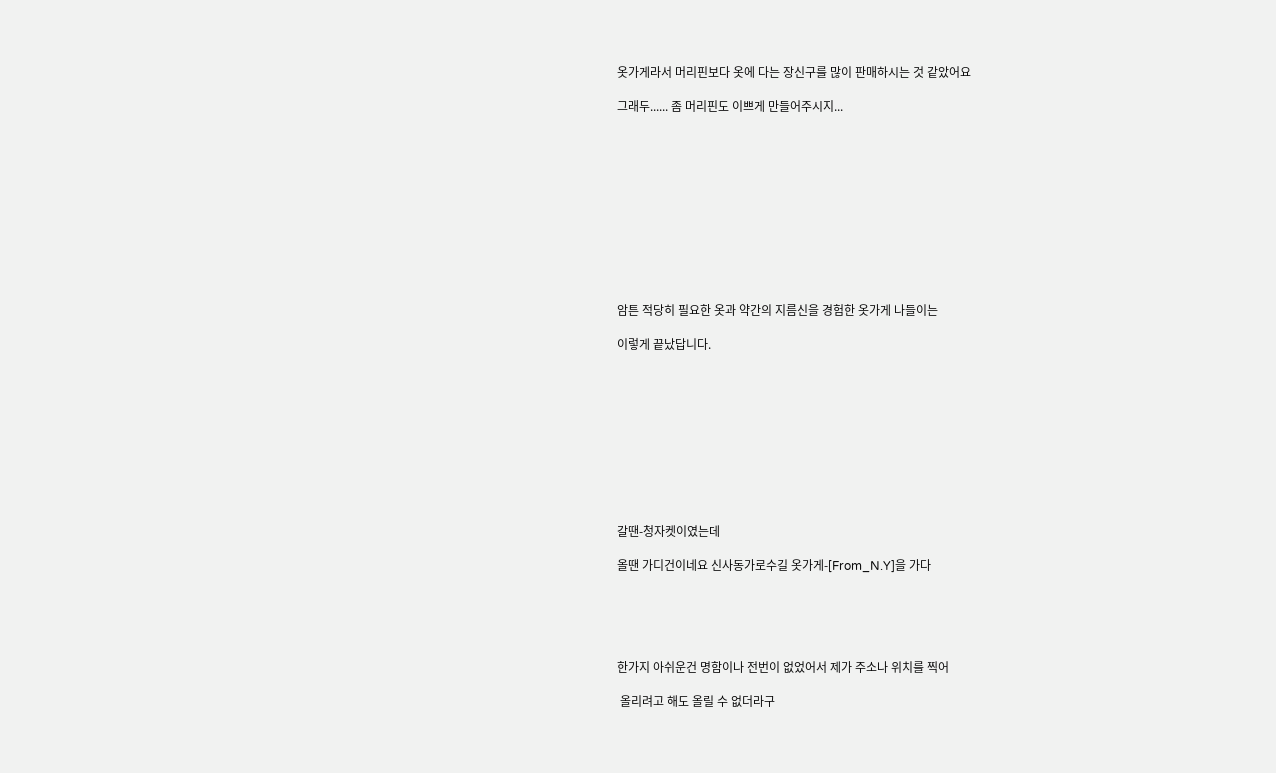옷가게라서 머리핀보다 옷에 다는 장신구를 많이 판매하시는 것 같았어요

그래두...... 좀 머리핀도 이쁘게 만들어주시지...











암튼 적당히 필요한 옷과 약간의 지름신을 경험한 옷가게 나들이는

이렇게 끝났답니다.










갈땐-청자켓이였는데

올땐 가디건이네요 신사동가로수길 옷가게-[From_N.Y]을 가다





한가지 아쉬운건 명함이나 전번이 없었어서 제가 주소나 위치를 찍어

 올리려고 해도 올릴 수 없더라구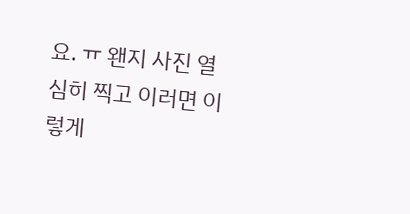요. ㅠ 왠지 사진 열심히 찍고 이러면 이렇게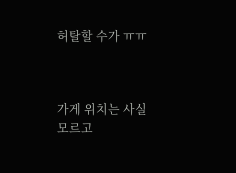허탈할 수가 ㅠㅠ



가게 위치는 사실 모르고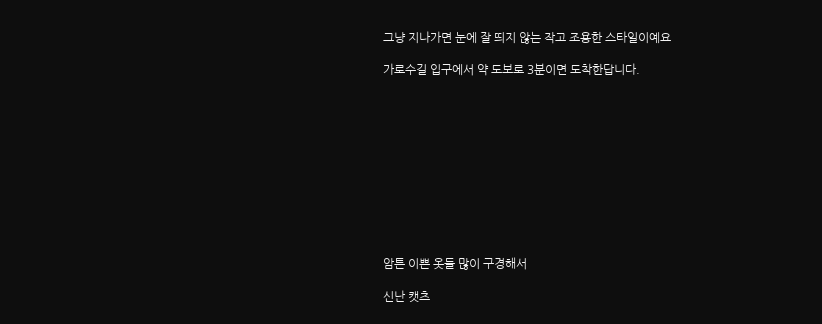그냥 지나가면 눈에 잘 띄지 않는 작고 조용한 스타일이예요

가로수길 입구에서 약 도보로 3분이면 도착한답니다.











암튼 이쁜 옷들 많이 구경해서

신난 캣츠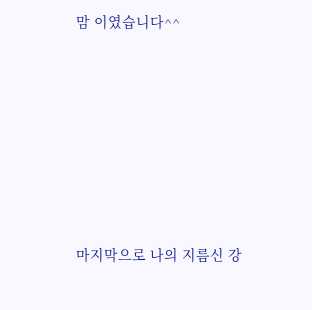맘 이였습니다^^







마지막으로 나의 지름신 강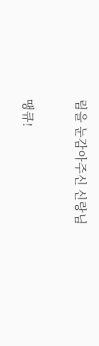림을 눈감아주신 신랑님

땡큐!